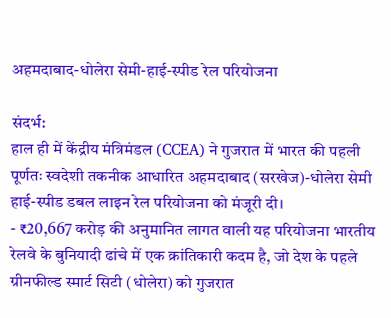अहमदाबाद-धोलेरा सेमी-हाई-स्पीड रेल परियोजना

संदर्भ:
हाल ही में केंद्रीय मंत्रिमंडल (CCEA) ने गुजरात में भारत की पहली पूर्णतः स्वदेशी तकनीक आधारित अहमदाबाद (सरखेज)-धोलेरा सेमी हाई-स्पीड डबल लाइन रेल परियोजना को मंजूरी दी।
- ₹20,667 करोड़ की अनुमानित लागत वाली यह परियोजना भारतीय रेलवे के बुनियादी ढांचे में एक क्रांतिकारी कदम है, जो देश के पहले ग्रीनफील्ड स्मार्ट सिटी (धोलेरा) को गुजरात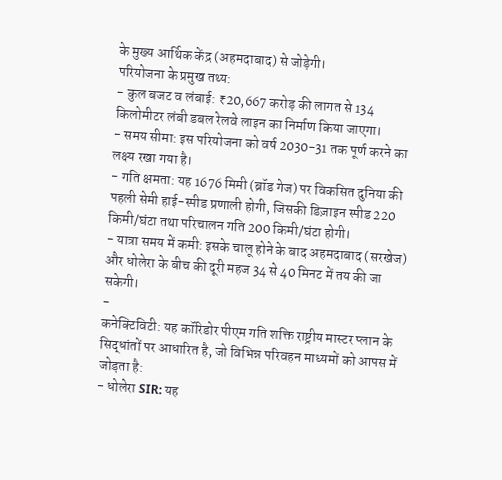के मुख्य आर्थिक केंद्र (अहमदाबाद) से जोड़ेगी।
परियोजना के प्रमुख तथ्य:
- कुल बजट व लंबाई: ₹20,667 करोड़ की लागत से 134 किलोमीटर लंबी डबल रेलवे लाइन का निर्माण किया जाएगा।
- समय सीमा: इस परियोजना को वर्ष 2030-31 तक पूर्ण करने का लक्ष्य रखा गया है।
- गति क्षमता: यह 1676 मिमी (ब्रॉड गेज) पर विकसित दुनिया की पहली सेमी हाई-स्पीड प्रणाली होगी, जिसकी डिज़ाइन स्पीड 220 किमी/घंटा तथा परिचालन गति 200 किमी/घंटा होगी।
- यात्रा समय में कमी: इसके चालू होने के बाद अहमदाबाद (सरखेज) और धोलेरा के बीच की दूरी महज 34 से 40 मिनट में तय की जा सकेगी।
-
कनेक्टिविटी: यह कॉरिडोर पीएम गति शक्ति राष्ट्रीय मास्टर प्लान के सिद्धांतों पर आधारित है, जो विभिन्न परिवहन माध्यमों को आपस में जोड़ता है:
- धोलेरा SIR: यह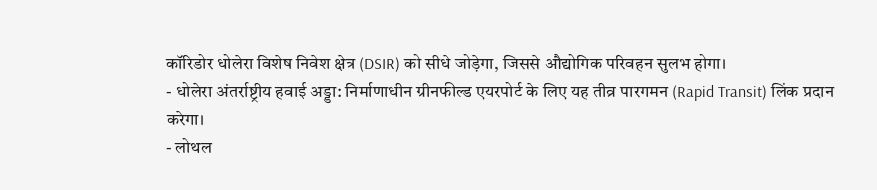कॉरिडोर धोलेरा विशेष निवेश क्षेत्र (DSIR) को सीधे जोड़ेगा, जिससे औद्योगिक परिवहन सुलभ होगा।
- धोलेरा अंतर्राष्ट्रीय हवाई अड्डा: निर्माणाधीन ग्रीनफील्ड एयरपोर्ट के लिए यह तीव्र पारगमन (Rapid Transit) लिंक प्रदान करेगा।
- लोथल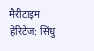मैरीटाइम हेरिटेज: सिंधु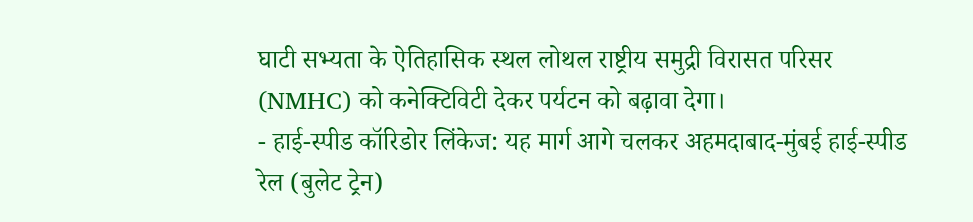घाटी सभ्यता के ऐतिहासिक स्थल लोथल राष्ट्रीय समुद्री विरासत परिसर (NMHC) को कनेक्टिविटी देकर पर्यटन को बढ़ावा देगा।
- हाई-स्पीड कॉरिडोर लिंकेज: यह मार्ग आगे चलकर अहमदाबाद-मुंबई हाई-स्पीड रेल (बुलेट ट्रेन)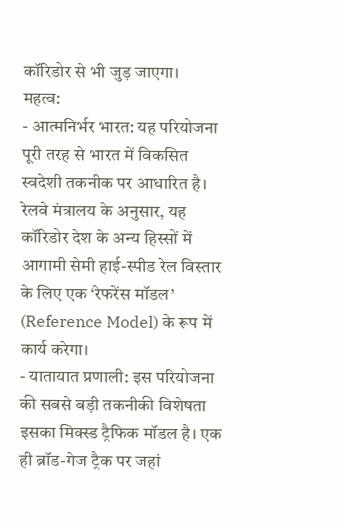कॉरिडोर से भी जुड़ जाएगा।
महत्व:
- आत्मनिर्भर भारत: यह परियोजना पूरी तरह से भारत में विकसित स्वदेशी तकनीक पर आधारित है। रेलवे मंत्रालय के अनुसार, यह कॉरिडोर देश के अन्य हिस्सों में आगामी सेमी हाई-स्पीड रेल विस्तार के लिए एक ‘रेफरेंस मॉडल’ (Reference Model) के रूप में कार्य करेगा।
- यातायात प्रणाली: इस परियोजना की सबसे बड़ी तकनीकी विशेषता इसका मिक्स्ड ट्रैफिक मॉडल है। एक ही ब्रॉड-गेज ट्रैक पर जहां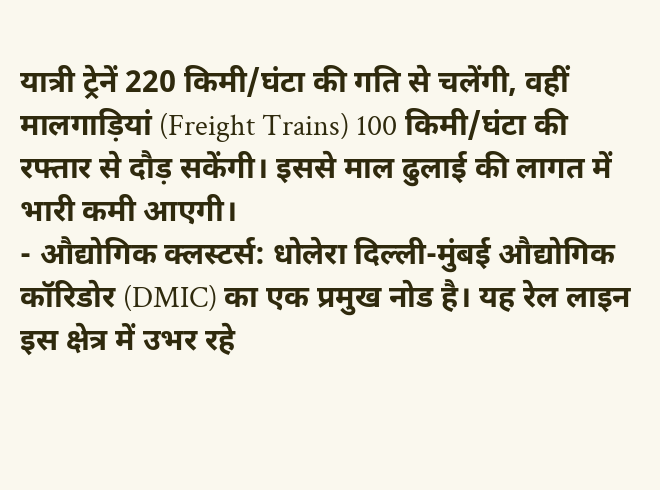यात्री ट्रेनें 220 किमी/घंटा की गति से चलेंगी, वहीं मालगाड़ियां (Freight Trains) 100 किमी/घंटा की रफ्तार से दौड़ सकेंगी। इससे माल ढुलाई की लागत में भारी कमी आएगी।
- औद्योगिक क्लस्टर्स: धोलेरा दिल्ली-मुंबई औद्योगिक कॉरिडोर (DMIC) का एक प्रमुख नोड है। यह रेल लाइन इस क्षेत्र में उभर रहे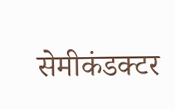सेमीकंडक्टर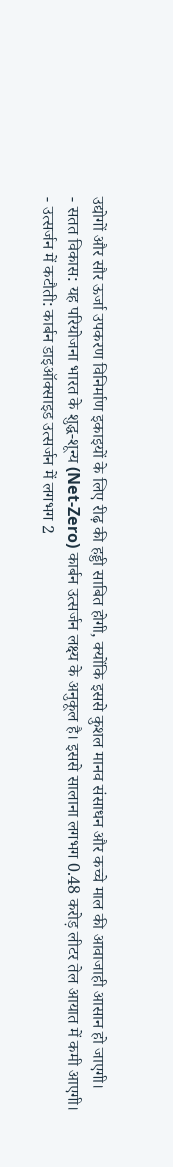उद्योगों और सौर ऊर्जा उपकरण विनिर्माण इकाइयों के लिए रीढ़ की हड्डी साबित होगी, क्योंकि इससे कुशल मानव संसाधन और कच्चे माल की आवाजाही आसान हो जाएगी।
- सतत विकास: यह परियोजना भारत के शुद्ध-शून्य (Net-Zero) कार्बन उत्सर्जन लक्ष्य के अनुकूल है। इससे सालाना लगभग 0.48 करोड़ लीटर तेल आयात में कमी आएगी।
- उत्सर्जन में कटौती: कार्बन डाइऑक्साइड उत्सर्जन में लगभग 2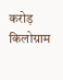करोड़ किलोग्राम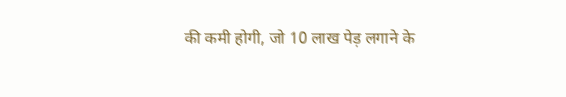की कमी होगी, जो 10 लाख पेड़ लगाने के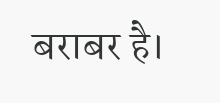बराबर है।